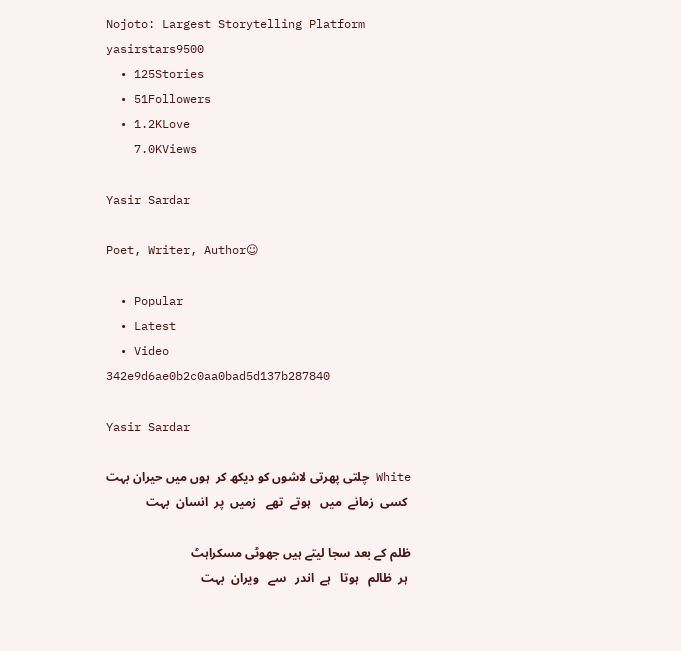Nojoto: Largest Storytelling Platform
yasirstars9500
  • 125Stories
  • 51Followers
  • 1.2KLove
    7.0KViews

Yasir Sardar

Poet, Writer, Author☺

  • Popular
  • Latest
  • Video
342e9d6ae0b2c0aa0bad5d137b287840

Yasir Sardar

White چلتی پھرتی لاشوں کو دیکھ کر  ہوں میں حیران بہت
 کسی  زمانے  میں   ہوتے  تھے   زمیں  پر  انسان  بہت

ظلم کے بعد سجا لیتے ہیں جھوٹی مسکراہٹ
 ہر  ظالم   ہوتا   ہے  اندر   سے   ویران  بہت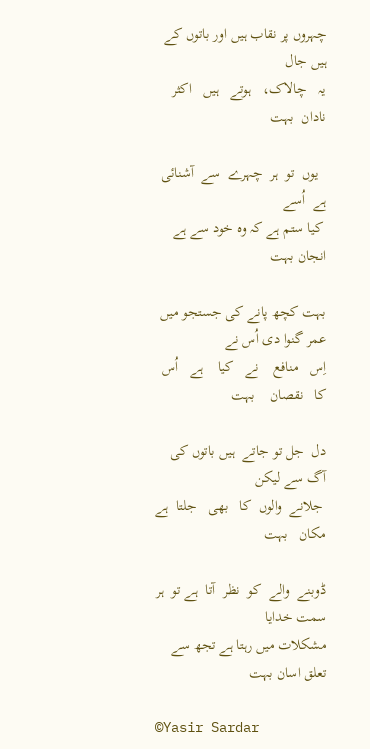چہروں پر نقاب ہیں اور باتوں کے ہیں جال
یہ   چالاک،   ہوتے   ہیں   اکثر   نادان  بہت

  یوں  تو  ہر  چہرے  سے  آشنائی  ہے  اُسے
 کیا ستم ہے کہ وہ خود سے ہے انجان بہت

بہت کچھ پانے کی جستجو میں عمر گنوا دی اُس نے
اِس   منافع    نے   کیا    ہے   اُس   کا   نقصان    بہت

دل  جل تو جاتے  ہیں باتوں کی  آگ سے لیکن
 جلانے  والوں  کا   بھی   جلتا  ہے   مکان   بہت

ڈوبنے  والے  کو  نظر  آتا  ہے تو  ہر  سمت خدایا
مشکلات میں رہتا ہے تجھ سے تعلق اسان بہت

©Yasir Sardar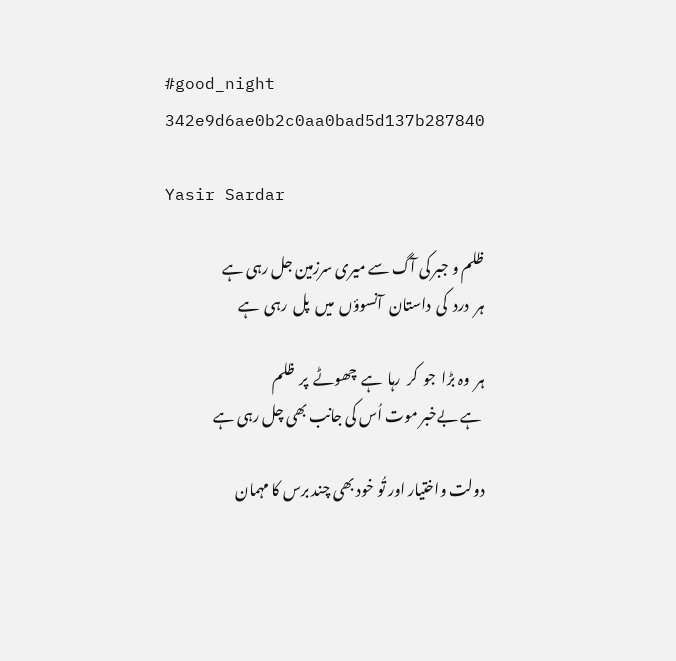#good_night
342e9d6ae0b2c0aa0bad5d137b287840

Yasir Sardar

ظلم و جبر کی آگ سے میری سرزمین جل رہی ہے
ہر  درد  کی  داستان  آنسوؤں  میں  پل  رہی  ہے

ہر  وہ بڑا  جو  کر  رہا  ہے  چھوٹے  پر  ظلم
 ہے بےخبر موت اُس کی جانب بھی چل رہی ہے

دولت واختیار اور تُو خود بھی چند برس کا مہمان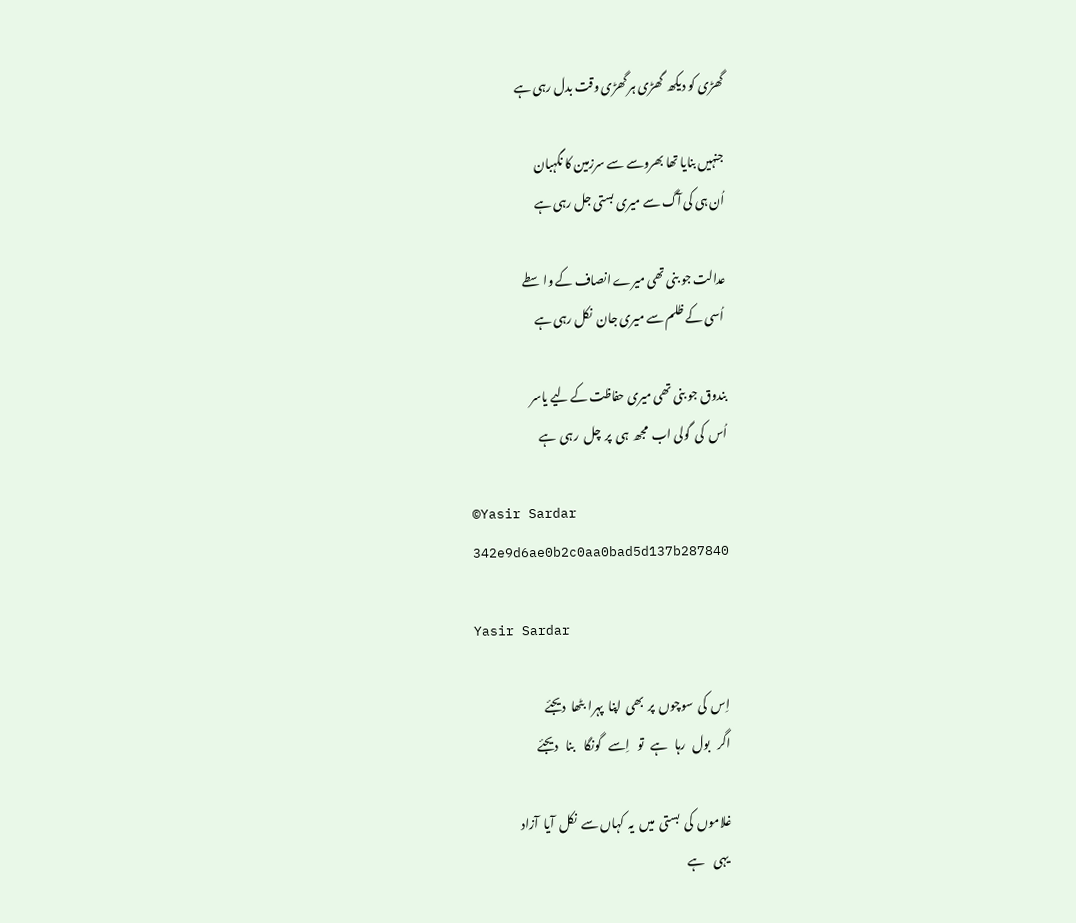گھڑی کو دیکھ  گھڑی ہر گھڑی وقت بدل رہی ہے

جنہیں بنایا تھا بھروسے سے سرزمین کا نگہبان
اُن ہی کی آگ سے میری بستی جل رہی ہے

عدالت جو بنی تھی میرے انصاف کے واسطے
 اُسی کے ظلم سے میری جان  نکل رہی ہے

بندوق جو بنی تھی میری حفاظت کے لیے یاسر
اُس  کی  گولی اب  مجھ  ہی  پر  چل  رہی  ہے

©Yasir Sardar
342e9d6ae0b2c0aa0bad5d137b287840

Yasir Sardar

اِس  کی  سوچوں  پر  بھی  اپنا  پہرا  بٹھا  دیجئے
اگر   بول   رہا   ہے   تو   اِسے   گونگا    بنا   دیجئے

غلاموں  کی  بستی  میں  یہ  کہاں سے  نکل  آیا  آزاد
 یہی    ہے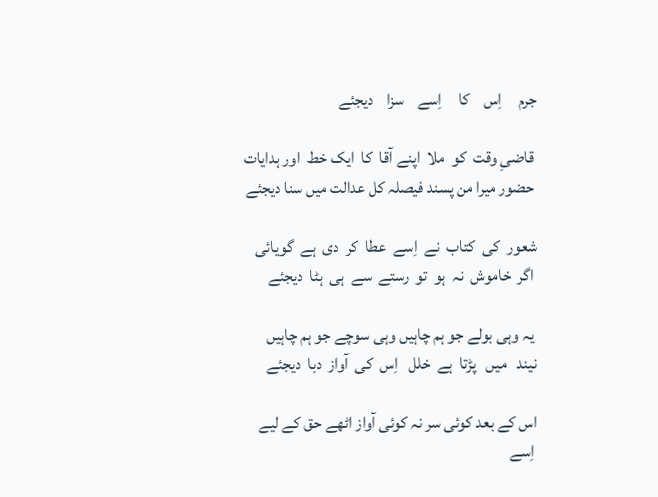جرم     اِس    کا     اِسے    سزا    دیجئے

 قاضیِ وقت  کو  ملا  اپنے آقا  کا  ایک خط  اور ہدایات
 حضور میرا من پسند فیصلہ کل عدالت میں سنا دیجئے

شعور  کی  کتاب  نے  اِسے  عطا  کر  دی  ہے  گویائی
 اگر  خاموش  نہ  ہو  تو  رستے  سے  ہی  ہٹا  دیجئے

 یہ وہی بولے جو ہم چاہیں وہی سوچے جو ہم چاہیں
نیند   میں   پڑتا  ہے  خلل   اِس  کی  آواز  دبا  دیجئے

اس کے بعد کوئی سر نہ کوئی آواز اٹھے حق کے لیے
 اِسے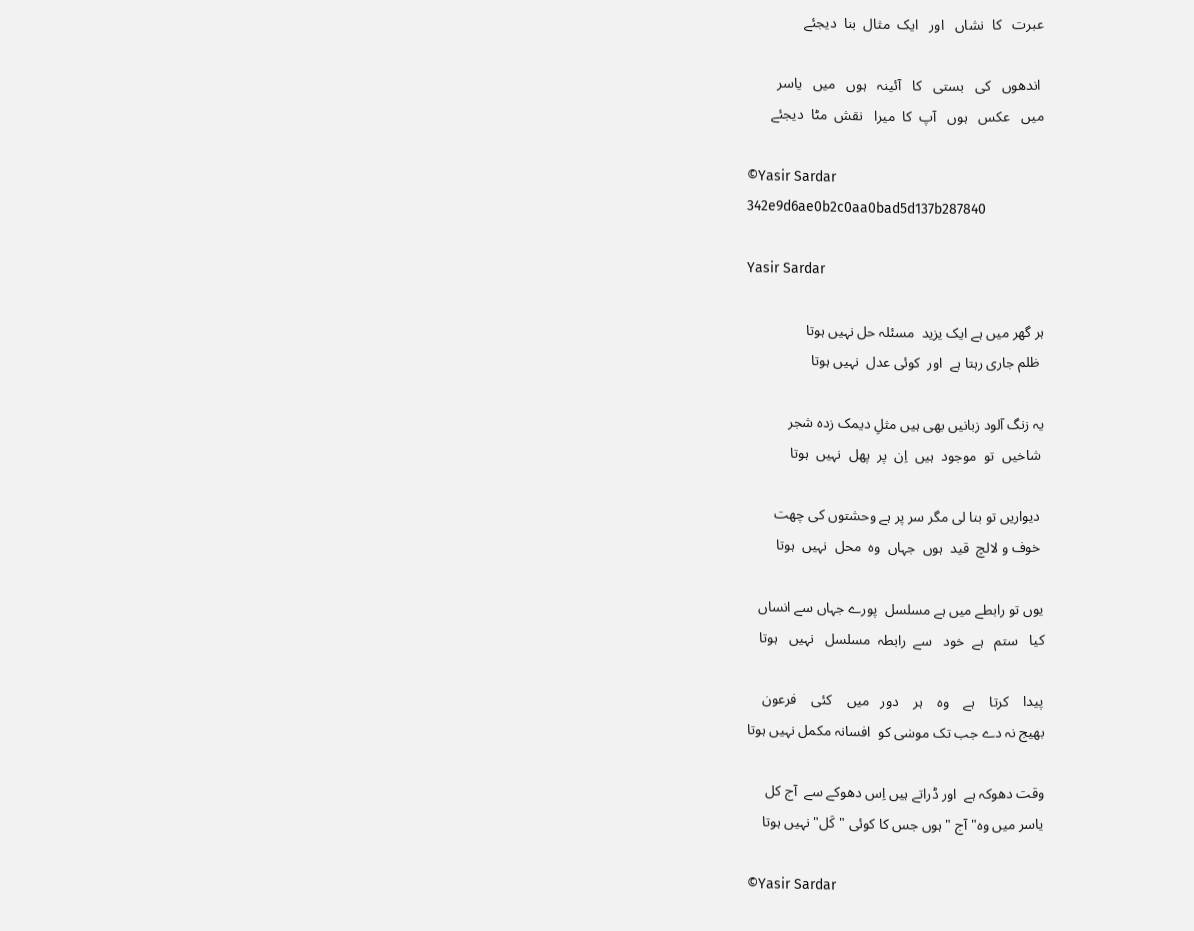عبرت   کا  نشاں   اور   ایک  مثال  بنا  دیجئے

 اندھوں   کی   بستی   کا   آئینہ   ہوں   میں   یاسر
میں   عکس   ہوں   آپ  کا  میرا   نقش  مٹا  دیجئے

©Yasir Sardar
342e9d6ae0b2c0aa0bad5d137b287840

Yasir Sardar

ہر گھر میں ہے ایک یزید  مسئلہ حل نہیں ہوتا
 ظلم جاری رہتا ہے  اور  کوئی عدل  نہیں ہوتا

یہ زنگ آلود زبانیں بھی ہیں مثلِ دیمک زدہ شجر
 شاخیں  تو  موجود  ہیں  اِن  پر  پھل  نہیں  ہوتا

 دیواریں تو بنا لی مگر سر پر ہے وحشتوں کی چھت
 خوف و لالچ  قید  ہوں  جہاں  وہ  محل  نہیں  ہوتا

یوں تو رابطے میں ہے مسلسل  پورے جہاں سے انساں
کیا   ستم   ہے  خود   سے  رابطہ  مسلسل   نہیں   ہوتا

پیدا    کرتا    ہے    وہ    ہر    دور   میں    کئی    فرعون
بھیج نہ دے جب تک موسٰی کو  افسانہ مکمل نہیں ہوتا

وقت دھوکہ ہے  اور ڈراتے ہیں اِس دھوکے سے  آج کل
یاسر میں وہ" آج " ہوں جس کا کوئی " کَل" نہیں ہوتا

©Yasir Sardar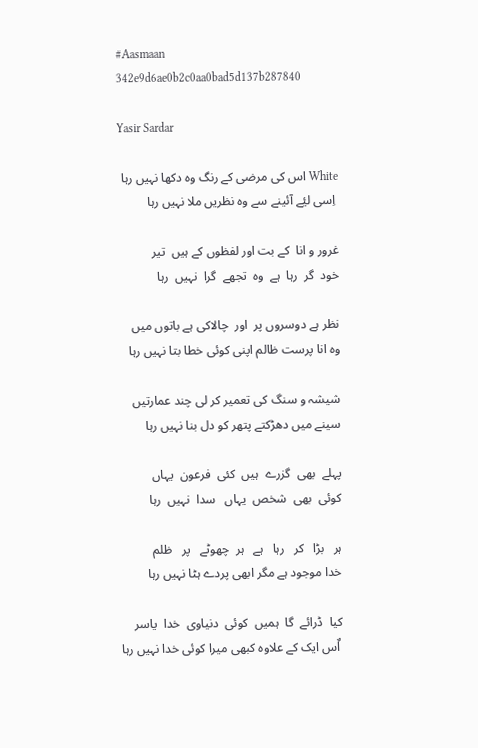#Aasmaan
342e9d6ae0b2c0aa0bad5d137b287840

Yasir Sardar

White اس کی مرضی کے رنگ وہ دکھا نہیں رہا
 اِسی لیٔے آئینے سے وہ نظریں ملا نہیں رہا

غرور و انا  کے بت اور لفظوں کے ہیں  تیر
خود  گر  رہا  ہے  وہ  تجھے  گرا  نہیں  رہا

نظر ہے دوسروں پر  اور  چالاکی ہے باتوں میں
وه انا پرست ظالم اپنی کوئی خطا بتا نہیں رہا

شیشہ و سنگ کی تعمیر کر لی چند عمارتیں
سینے میں دھڑکتے پتھر کو دل بنا نہیں رہا

پہلے  بھی  گزرے  ہیں  کئی  فرعون  یہاں
کوئی  بھی  شخص  یہاں   سدا  نہیں  رہا

ہر   بڑا   کر   رہا   ہے   ہر  چھوٹے   پر   ظلم
خدا موجود ہے مگر ابھی پردے ہٹا نہیں رہا

کیا  ڈرائے  گا  ہمیں  کوئی  دنیاوی  خدا  یاسر
 اٌس ایک کے علاوہ کبھی میرا کوئی خدا نہیں رہا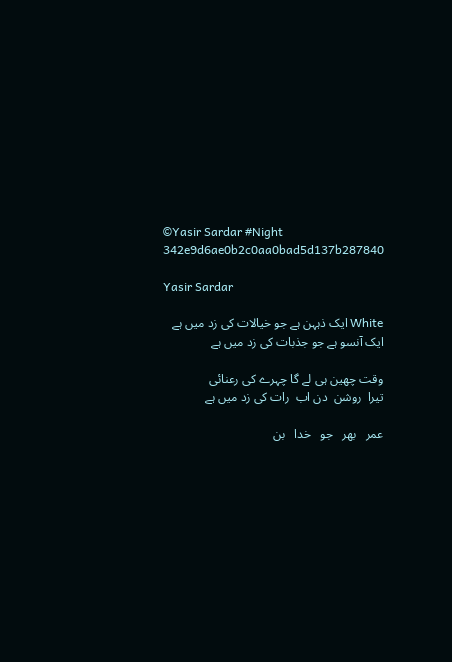©Yasir Sardar #Night
342e9d6ae0b2c0aa0bad5d137b287840

Yasir Sardar

White ایک ذہہن ہے جو خیالات کی زد میں ہے
ایک آنسو ہے جو جذبات کی زد میں ہے

وقت چھین ہی لے گا چہرے کی رعناںٔی
تیرا  روشن  دن اب  رات کی زد میں ہے

عمر   بھر   جو   خدا   بن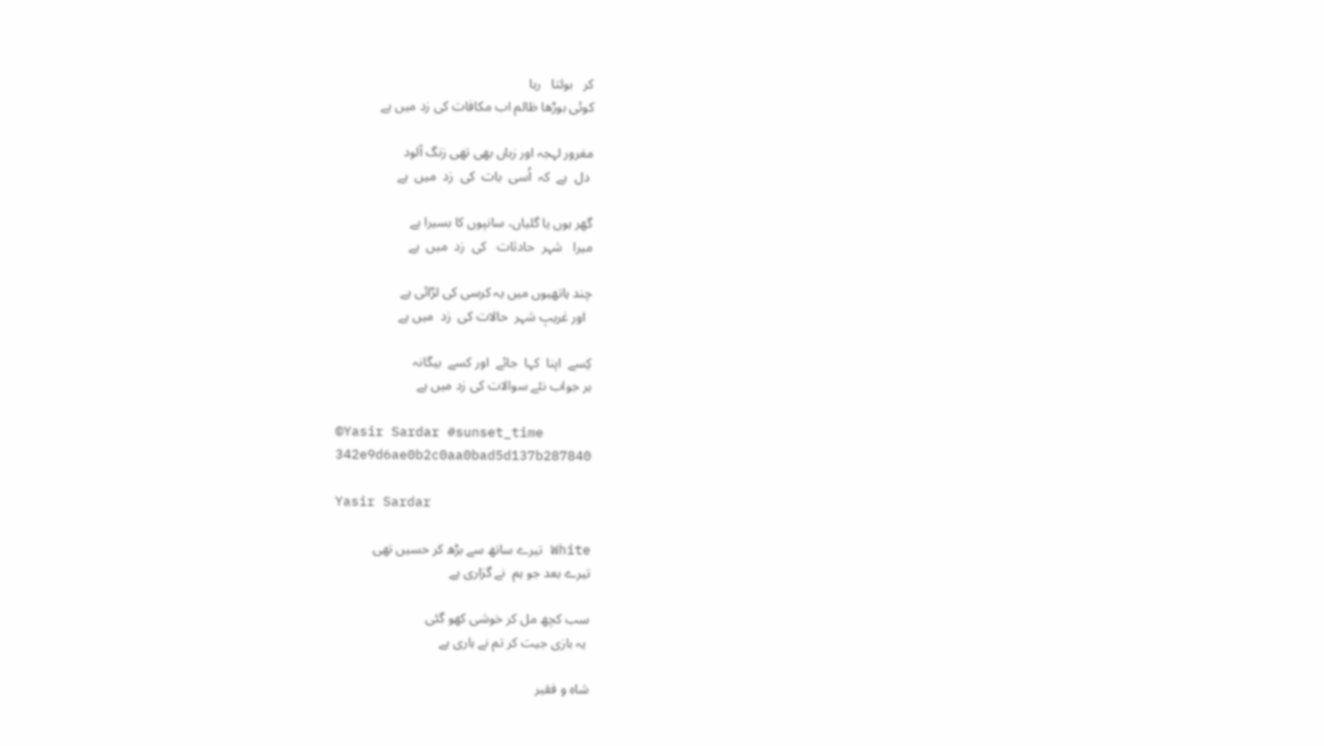کر   بولتا   رہا
کوئی بوڑھا ظالم اب مکافات کی زد میں ہے

مغرور لہجہ اور زباں بھی تھی زنگ آلود
 دل  ہے  کہ  اُسی  بات  کی  زد  میں  ہے

گھر ہوں یا گلیاں، سانپوں کا بسیرا ہے
میرا   شہر  حادثات   کی  زد  میں  ہے

چند ہاتھیوں میں یہ کرسی کی لڑائی ہے
  اور غریبِ شہر  حالات کی  زد  میں ہے

کِسے  اپنا  کہا  جائے  اور کسے  بیگانہ
ہر جواب نںٔے سوالات کی زد میں ہے

©Yasir Sardar #sunset_time
342e9d6ae0b2c0aa0bad5d137b287840

Yasir Sardar

White تیرے ساتھ سے بڑھ کر حسیں تھی
تیرے بعد جو ہم  نے گزاری ہے

سب کچھ مل کر خوشی کھو گئی
 یہ بازی جیت کر تم نے ہاری ہے

شاہ و فقیر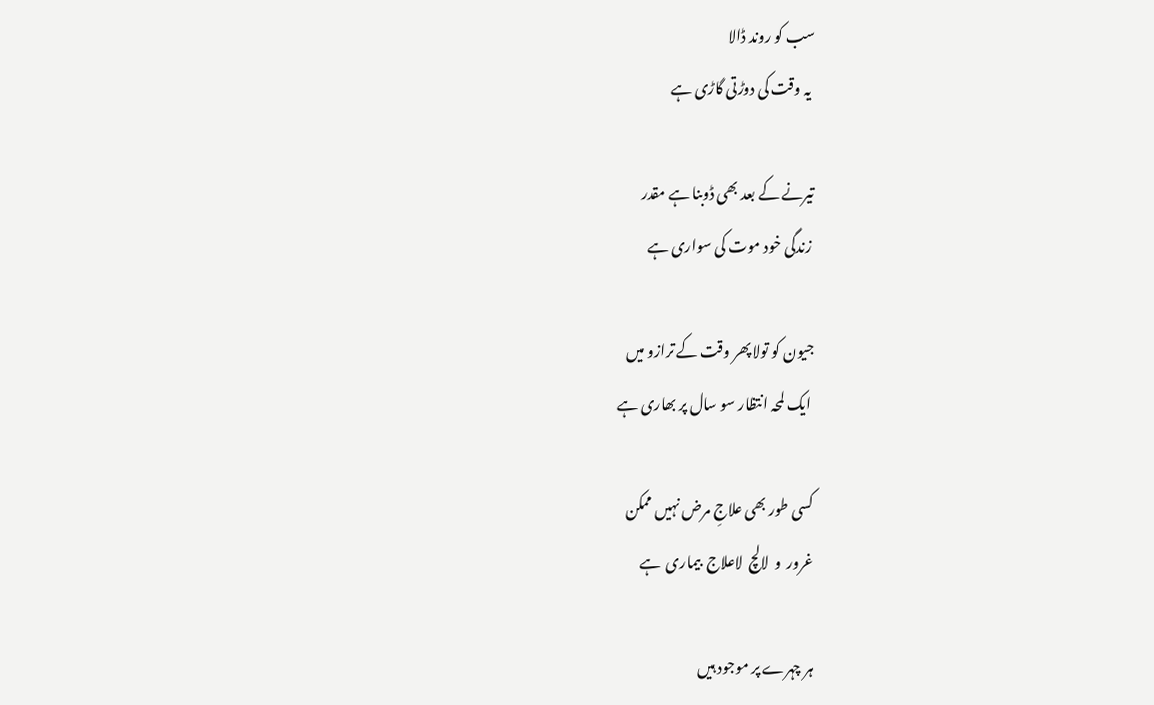سب کو روند ڈالا
 یہ وقت کی دوڑتی گاڑی ہے

تیرنے کے بعد بھی ڈوبنا ہے مقدر
 زندگی خود موت کی سواری ہے

جیون کو تولا پھر وقت کے ترازو میں
 ایک لمحہ انتظار سو سال پر بھاری ہے

کسی طور بھی علاجِ مرض نہیں ممکن
غرور  و  لالچ  لاعلاج  بیماری  ہے

ہر چہرے پر موجود ہیں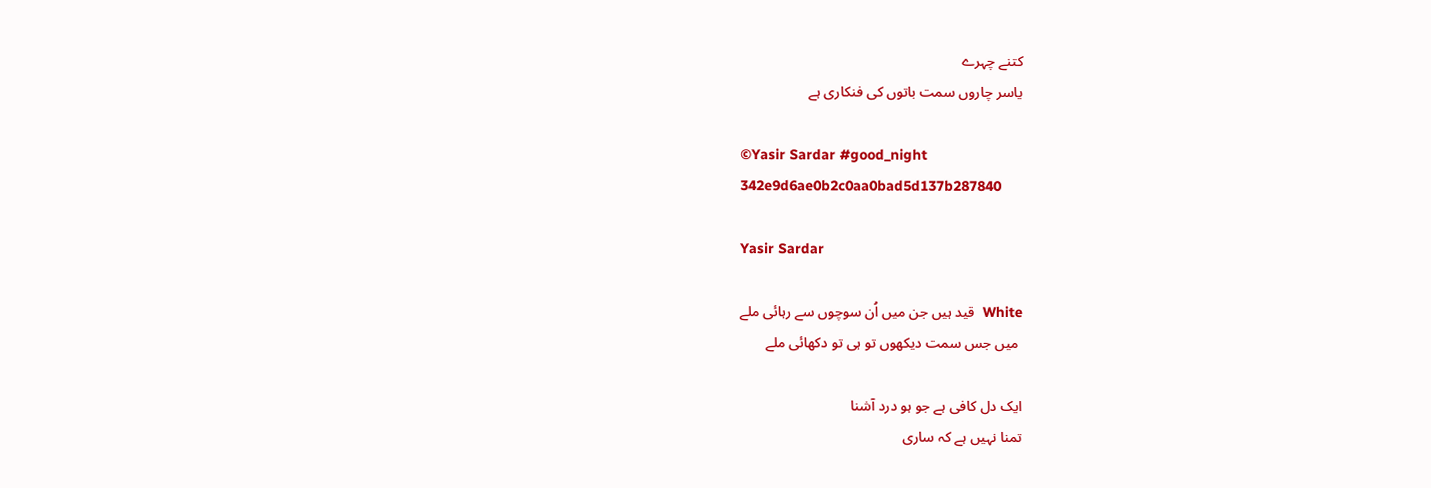کتنے چہرے
یاسر چاروں سمت باتوں کی فنکاری ہے

©Yasir Sardar #good_night
342e9d6ae0b2c0aa0bad5d137b287840

Yasir Sardar

White  قید ہیں جن میں اُن سوچوں سے رہاںٔی ملے
 میں جس سمت دیکھوں تو ہی تو دکھائی ملے

ایک دل کافی ہے جو ہو درد آشنا
تمنا نہیں ہے کہ ساری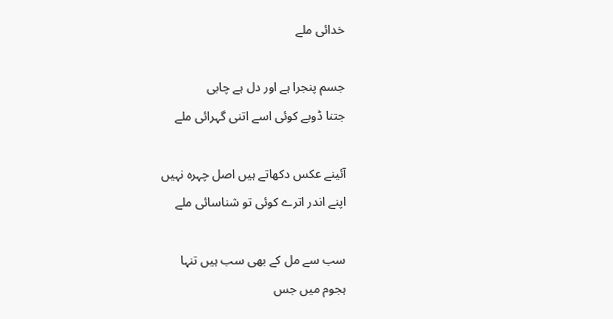خدائی ملے

جسم پنجرا ہے اور دل ہے چابی
جتنا ڈوبے کوئی اسے اتنی گہرائی ملے

آئینے عکس دکھاتے ہیں اصل چہرہ نہیں
اپنے اندر اترے کوئی تو شناسائی ملے

سب سے مل کے بھی سب ہیں تنہا
ہجوم میں جس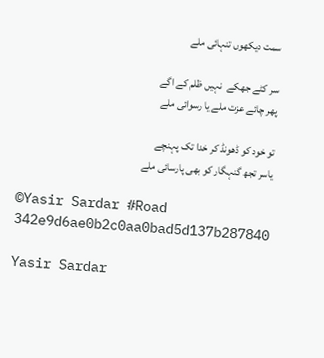سمت دیکھوں تنہائی ملے

سر کٹے جھکے  نہیں ظلم کے اگے
پھر چائے عزت ملے یا رسوائی ملے

تو خود کو ڈھونڈ کر خدا تک پہنچے
یاسر تجھ گنہگار کو بھی پارسائی ملے

©Yasir Sardar #Road
342e9d6ae0b2c0aa0bad5d137b287840

Yasir Sardar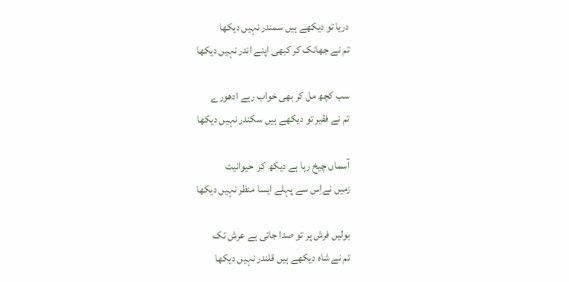دریا تو دیکھے ہیں سمندر نہیں دیکھا
تم نے جھانک کر کبھی اپنے اندر نہیں دیکھا

سب کچھ مل کر بھی خواب رہے ادھورے
تم نے فقیر تو دیکھے ہیں سکندر نہیں دیکھا

آسماں چیخ رہا ہے دیکھ کر  حیوانیت
زمیں نےاِس سے پہلے ایسا منظر نہیں دیکھا

بولیں فرش پر تو صدا جاتی ہے عرش تک
تم نے شاہ دیکھے ہیں قلندر نہیں دیکھا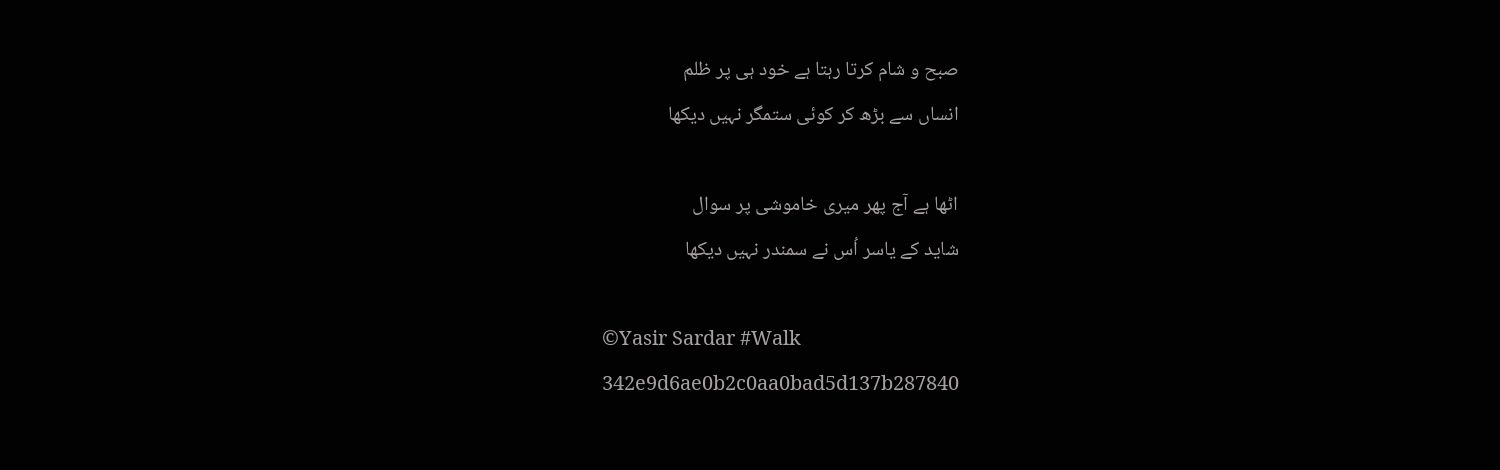صبح و شام کرتا رہتا ہے خود ہی پر ظلم
انساں سے بڑھ کر کوئی ستمگر نہیں دیکھا

اٹھا ہے آج پھر میری خاموشی پر سوال
شاید کے یاسر اُس نے سمندر نہیں دیکھا

©Yasir Sardar #Walk
342e9d6ae0b2c0aa0bad5d137b287840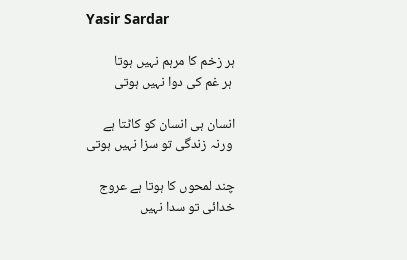Yasir Sardar

ہر زخم کا مرہم نہیں ہوتا
 ہر غم کی دوا نہیں ہوتی

انسان ہی انسان کو کاٹتا ہے
 ورنہ زندگی تو سزا نہیں ہوتی

چند لمحوں کا ہوتا ہے عروج
خدائی تو سدا نہیں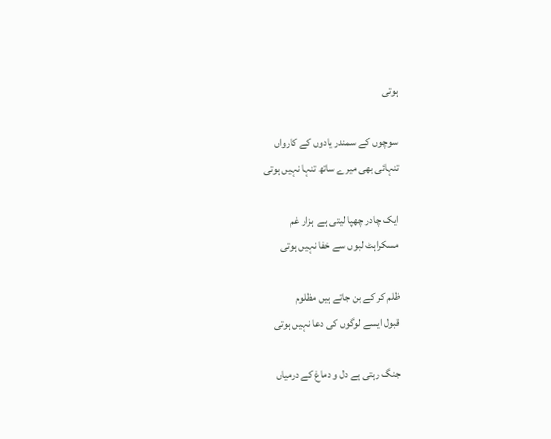ہوتی

سوچوں کے سمندر یادوں کے کارواں
تنہائی بھی میرے ساتھ تنہا نہیں ہوتی

ایک چادر چھپا لیتی ہے  ہزار غم
مسکراہٹ لبوں سے خفا نہیں ہوتی

ظلم کر کے بن جاتے ہیں مظلوم
قبول ایسے لوگوں کی دعا نہیں ہوتی

جنگ رہتی ہے دل و دماغ کے درمیاں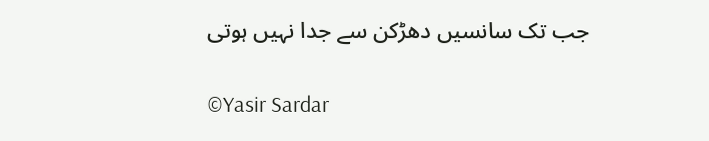جب تک سانسیں دھڑکن سے جدا نہیں ہوتی

©Yasir Sardar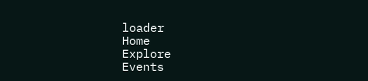loader
Home
Explore
Events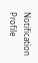Notification
Profile